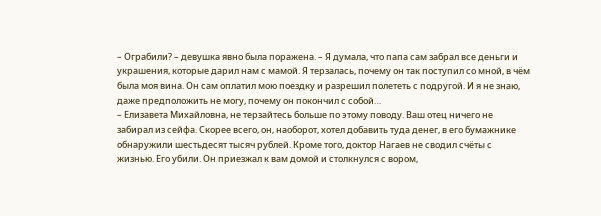– Ограбили? – девушка явно была поражена. – Я думала, что папа сам забрал все деньги и украшения, которые дарил нам с мамой. Я терзалась, почему он так поступил со мной, в чём была моя вина. Он сам оплатил мою поездку и разрешил полететь с подругой. И я не знаю, даже предположить не могу, почему он покончил с собой…
– Елизавета Михайловна, не терзайтесь больше по этому поводу. Ваш отец ничего не забирал из сейфа. Скорее всего, он, наоборот, хотел добавить туда денег, в его бумажнике обнаружили шестьдесят тысяч рублей. Кроме того, доктор Нагаев не сводил счёты с жизнью. Его убили. Он приезжал к вам домой и столкнулся с вором,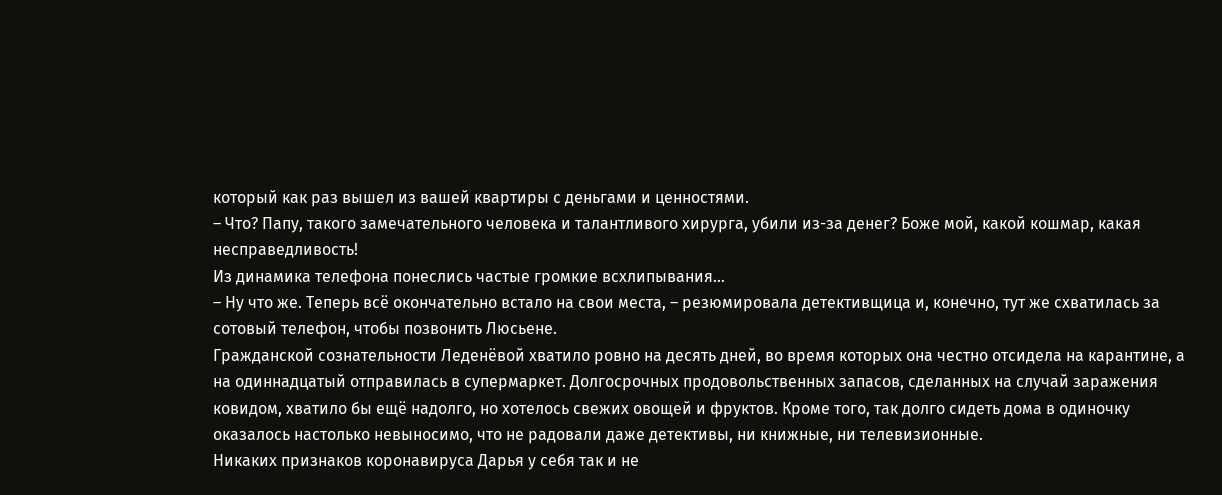который как раз вышел из вашей квартиры с деньгами и ценностями.
– Что? Папу, такого замечательного человека и талантливого хирурга, убили из-за денег? Боже мой, какой кошмар, какая несправедливость!
Из динамика телефона понеслись частые громкие всхлипывания…
– Ну что же. Теперь всё окончательно встало на свои места, – резюмировала детективщица и, конечно, тут же схватилась за сотовый телефон, чтобы позвонить Люсьене.
Гражданской сознательности Леденёвой хватило ровно на десять дней, во время которых она честно отсидела на карантине, а на одиннадцатый отправилась в супермаркет. Долгосрочных продовольственных запасов, сделанных на случай заражения ковидом, хватило бы ещё надолго, но хотелось свежих овощей и фруктов. Кроме того, так долго сидеть дома в одиночку оказалось настолько невыносимо, что не радовали даже детективы, ни книжные, ни телевизионные.
Никаких признаков коронавируса Дарья у себя так и не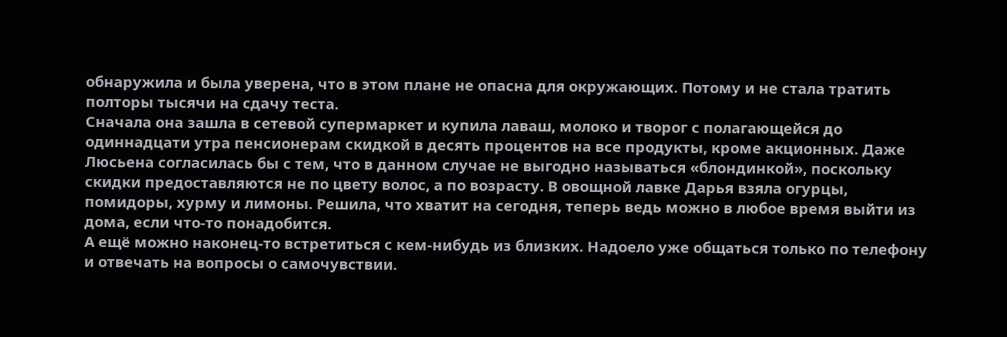обнаружила и была уверена, что в этом плане не опасна для окружающих. Потому и не стала тратить полторы тысячи на сдачу теста.
Сначала она зашла в сетевой супермаркет и купила лаваш, молоко и творог с полагающейся до одиннадцати утра пенсионерам скидкой в десять процентов на все продукты, кроме акционных. Даже Люсьена согласилась бы с тем, что в данном случае не выгодно называться «блондинкой», поскольку скидки предоставляются не по цвету волос, а по возрасту. В овощной лавке Дарья взяла огурцы, помидоры, хурму и лимоны. Решила, что хватит на сегодня, теперь ведь можно в любое время выйти из дома, если что-то понадобится.
А ещё можно наконец-то встретиться с кем-нибудь из близких. Надоело уже общаться только по телефону и отвечать на вопросы о самочувствии.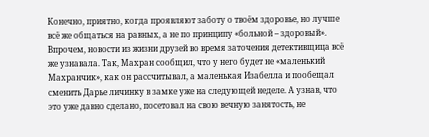Конечно, приятно, когда проявляют заботу о твоём здоровье, но лучше всё же общаться на равных, а не по принципу «больной – здоровый».
Впрочем, новости из жизни друзей во время заточения детективщица всё же узнавала. Так, Махран сообщил, что у него будет не «маленький Махранчик», как он рассчитывал, а маленькая Изабелла и пообещал сменить Дарье личинку в замке уже на следующей неделе. А узнав, что это уже давно сделано, посетовал на свою вечную занятость, не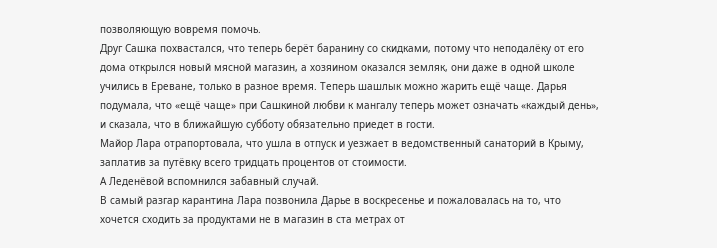позволяющую вовремя помочь.
Друг Сашка похвастался, что теперь берёт баранину со скидками, потому что неподалёку от его дома открылся новый мясной магазин, а хозяином оказался земляк, они даже в одной школе учились в Ереване, только в разное время. Теперь шашлык можно жарить ещё чаще. Дарья подумала, что «ещё чаще» при Сашкиной любви к мангалу теперь может означать «каждый день», и сказала, что в ближайшую субботу обязательно приедет в гости.
Майор Лара отрапортовала, что ушла в отпуск и уезжает в ведомственный санаторий в Крыму, заплатив за путёвку всего тридцать процентов от стоимости.
А Леденёвой вспомнился забавный случай.
В самый разгар карантина Лара позвонила Дарье в воскресенье и пожаловалась на то, что хочется сходить за продуктами не в магазин в ста метрах от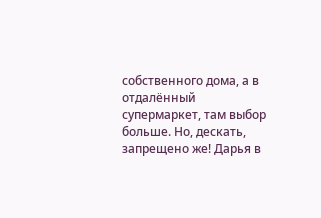собственного дома, а в отдалённый супермаркет, там выбор больше. Но, дескать, запрещено же! Дарья в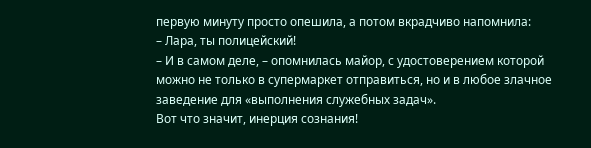первую минуту просто опешила, а потом вкрадчиво напомнила:
– Лара, ты полицейский!
– И в самом деле, – опомнилась майор, с удостоверением которой можно не только в супермаркет отправиться, но и в любое злачное заведение для «выполнения служебных задач».
Вот что значит, инерция сознания!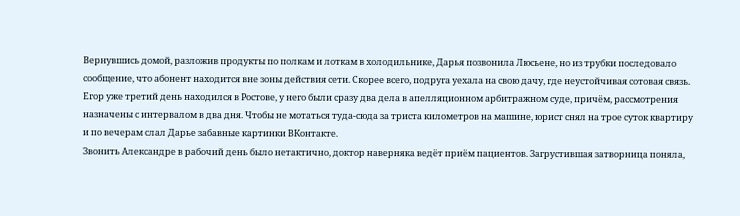Вернувшись домой, разложив продукты по полкам и лоткам в холодильнике, Дарья позвонила Люсьене, но из трубки последовало сообщение, что абонент находится вне зоны действия сети. Скорее всего, подруга уехала на свою дачу, где неустойчивая сотовая связь.
Егор уже третий день находился в Ростове, у него были сразу два дела в апелляционном арбитражном суде, причём, рассмотрения назначены с интервалом в два дня. Чтобы не мотаться туда-сюда за триста километров на машине, юрист снял на трое суток квартиру и по вечерам слал Дарье забавные картинки ВКонтакте.
Звонить Александре в рабочий день было нетактично, доктор наверняка ведёт приём пациентов. Загрустившая затворница поняла,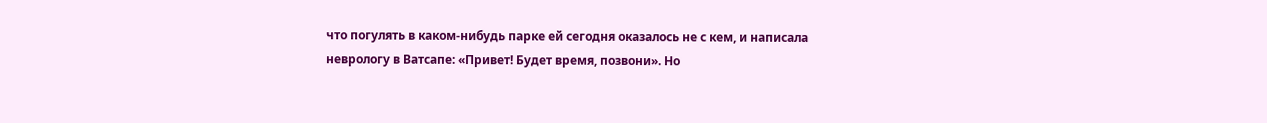что погулять в каком-нибудь парке ей сегодня оказалось не с кем, и написала неврологу в Ватсапе: «Привет! Будет время, позвони». Но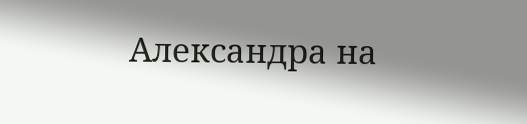Александра на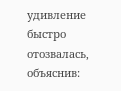удивление быстро отозвалась, объяснив: